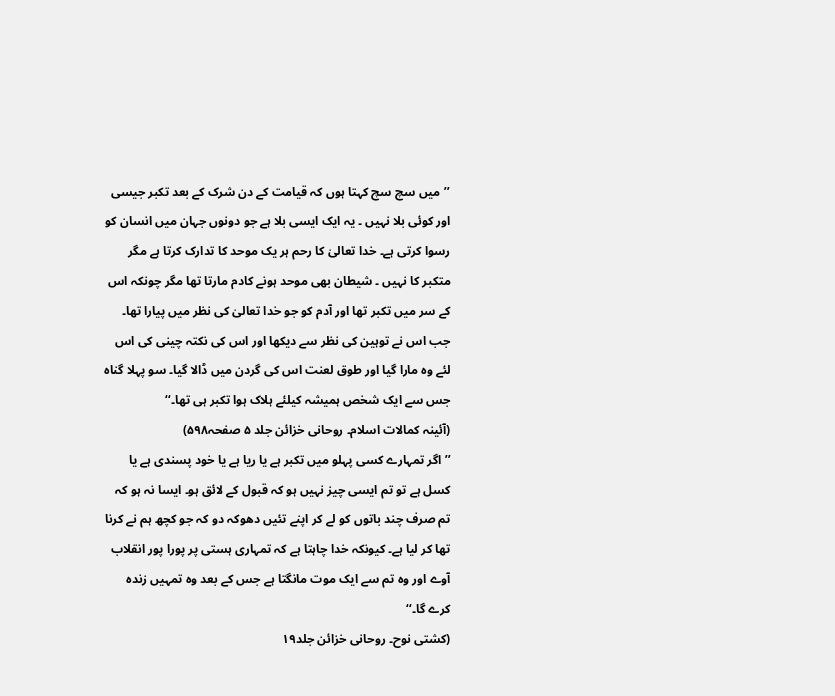’’میں سچ سچ کہتا ہوں کہ قیامت کے دن شرک کے بعد تکبر جیسی اور کوئی بلا نہیں ۔ یہ ایک ایسی بلا ہے جو دونوں جہان میں انسان کو رسوا کرتی ہے۔ خدا تعالیٰ کا رحم ہر یک موحد کا تدارک کرتا ہے مگر متکبر کا نہیں ۔ شیطان بھی موحد ہونے کادم مارتا تھا مگر چونکہ اس کے سر میں تکبر تھا اور آدم کو جو خدا تعالیٰ کی نظر میں پیارا تھا۔ جب اس نے توہین کی نظر سے دیکھا اور اس کی نکتہ چینی کی اس لئے وہ مارا گیا اور طوق لعنت اس کی گردن میں ڈالا گیا۔ سو پہلا گناہ جس سے ایک شخص ہمیشہ کیلئے ہلاک ہوا تکبر ہی تھا۔‘‘
(آئینہ کمالات اسلام۔ روحانی خزائن جلد ۵ صفحہ۵۹۸)
’’اگر تمہارے کسی پہلو میں تکبر ہے یا ریا ہے یا خود پسندی ہے یا کسل ہے تو تم ایسی چیز نہیں ہو کہ قبول کے لائق ہو۔ ایسا نہ ہو کہ تم صرف چند باتوں کو لے کر اپنے تئیں دھوکہ دو کہ جو کچھ ہم نے کرنا تھا کر لیا ہے۔ کیونکہ خدا چاہتا ہے کہ تمہاری ہستی پر پورا پور انقلاب آوے اور وہ تم سے ایک موت مانگتا ہے جس کے بعد وہ تمہیں زندہ کرے گا۔‘‘
(کشتی نوح۔ روحانی خزائن جلد۱۹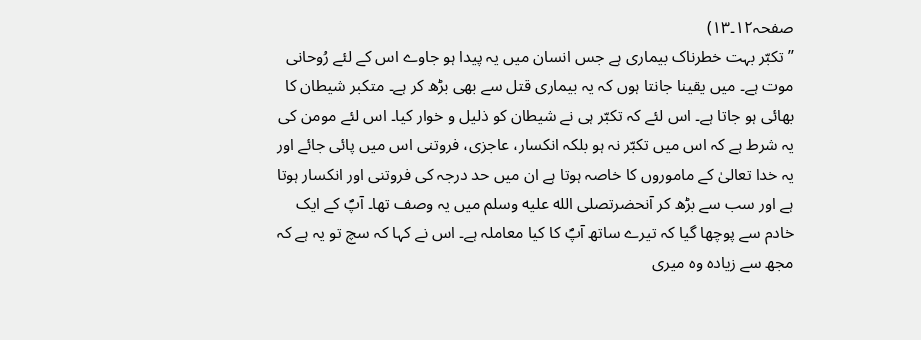صفحہ۱۲۔۱۳)
’’تکبّر بہت خطرناک بیماری ہے جس انسان میں یہ پیدا ہو جاوے اس کے لئے رُوحانی موت ہے۔ میں یقینا جانتا ہوں کہ یہ بیماری قتل سے بھی بڑھ کر ہے۔ متکبر شیطان کا بھائی ہو جاتا ہے۔ اس لئے کہ تکبّر ہی نے شیطان کو ذلیل و خوار کیا۔ اس لئے مومن کی یہ شرط ہے کہ اس میں تکبّر نہ ہو بلکہ انکسار، عاجزی، فروتنی اس میں پائی جائے اور یہ خدا تعالیٰ کے ماموروں کا خاصہ ہوتا ہے ان میں حد درجہ کی فروتنی اور انکسار ہوتا ہے اور سب سے بڑھ کر آنحضرتصلى الله عليه وسلم میں یہ وصف تھا۔ آپؐ کے ایک خادم سے پوچھا گیا کہ تیرے ساتھ آپؐ کا کیا معاملہ ہے۔ اس نے کہا کہ سچ تو یہ ہے کہ مجھ سے زیادہ وہ میری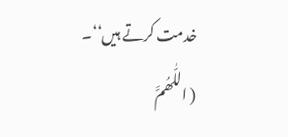خدمت کرتے ہیں‘‘۔
( اللّٰھُمَّ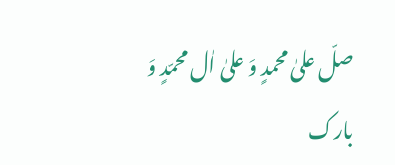صلّ علیٰ محمدٍ وَ علیٰ اٰل محمّدٍ وَ بارک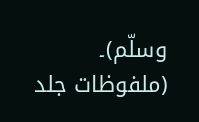وسلّم)۔
(ملفوظات جلد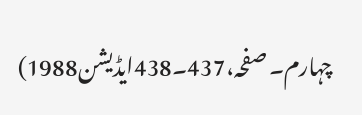چہارم۔ صفحہ،437۔438ایڈیشن1988)